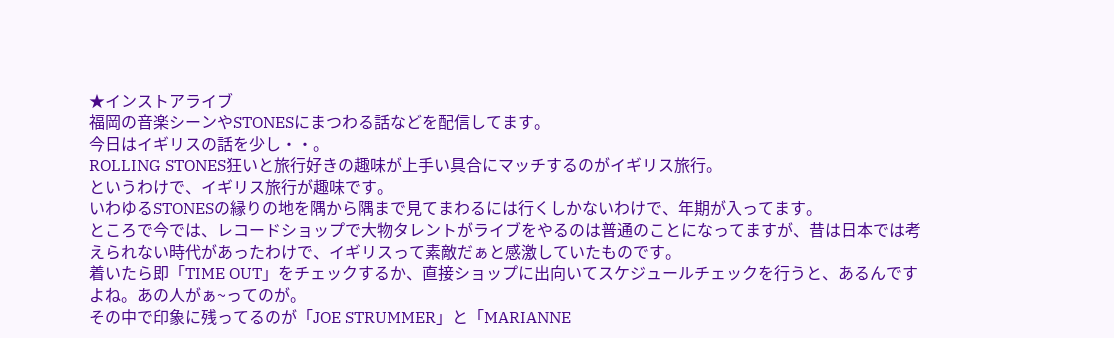★インストアライブ
福岡の音楽シーンやSTONESにまつわる話などを配信してます。
今日はイギリスの話を少し・・。
ROLLING STONES狂いと旅行好きの趣味が上手い具合にマッチするのがイギリス旅行。
というわけで、イギリス旅行が趣味です。
いわゆるSTONESの縁りの地を隅から隅まで見てまわるには行くしかないわけで、年期が入ってます。
ところで今では、レコードショップで大物タレントがライブをやるのは普通のことになってますが、昔は日本では考えられない時代があったわけで、イギリスって素敵だぁと感激していたものです。
着いたら即「TIME OUT」をチェックするか、直接ショップに出向いてスケジュールチェックを行うと、あるんですよね。あの人がぁ~ってのが。
その中で印象に残ってるのが「JOE STRUMMER」と「MARIANNE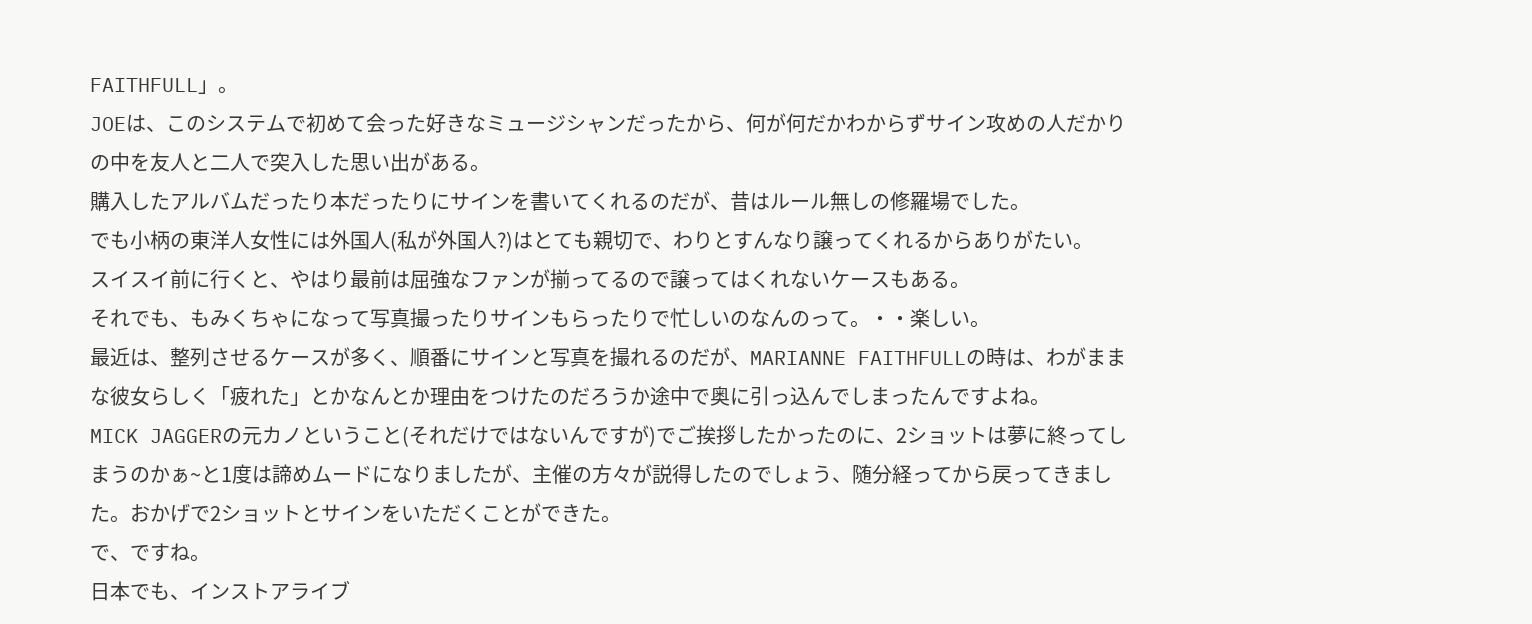FAITHFULL」。
JOEは、このシステムで初めて会った好きなミュージシャンだったから、何が何だかわからずサイン攻めの人だかりの中を友人と二人で突入した思い出がある。
購入したアルバムだったり本だったりにサインを書いてくれるのだが、昔はルール無しの修羅場でした。
でも小柄の東洋人女性には外国人(私が外国人?)はとても親切で、わりとすんなり譲ってくれるからありがたい。
スイスイ前に行くと、やはり最前は屈強なファンが揃ってるので譲ってはくれないケースもある。
それでも、もみくちゃになって写真撮ったりサインもらったりで忙しいのなんのって。・・楽しい。
最近は、整列させるケースが多く、順番にサインと写真を撮れるのだが、MARIANNE FAITHFULLの時は、わがままな彼女らしく「疲れた」とかなんとか理由をつけたのだろうか途中で奥に引っ込んでしまったんですよね。
MICK JAGGERの元カノということ(それだけではないんですが)でご挨拶したかったのに、2ショットは夢に終ってしまうのかぁ~と1度は諦めムードになりましたが、主催の方々が説得したのでしょう、随分経ってから戻ってきました。おかげで2ショットとサインをいただくことができた。
で、ですね。
日本でも、インストアライブ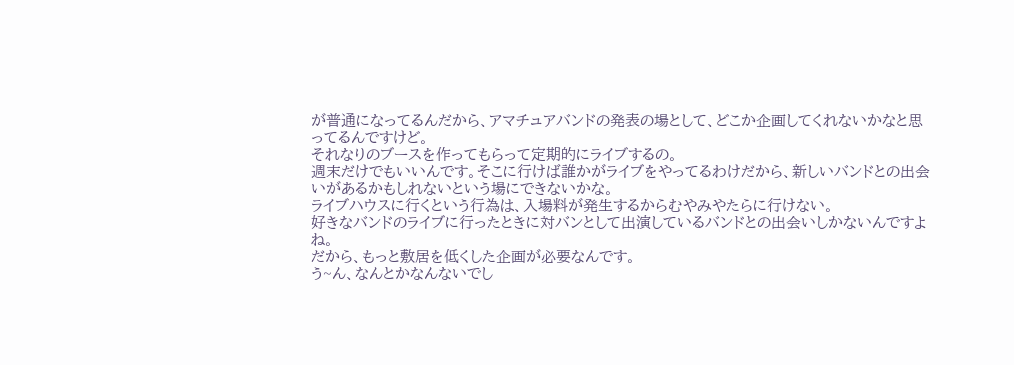が普通になってるんだから、アマチュアバンドの発表の場として、どこか企画してくれないかなと思ってるんですけど。
それなりのブースを作ってもらって定期的にライブするの。
週末だけでもいいんです。そこに行けば誰かがライブをやってるわけだから、新しいバンドとの出会いがあるかもしれないという場にできないかな。
ライブハウスに行くという行為は、入場料が発生するからむやみやたらに行けない。
好きなバンドのライブに行ったときに対バンとして出演しているバンドとの出会いしかないんですよね。
だから、もっと敷居を低くした企画が必要なんです。
う~ん、なんとかなんないでし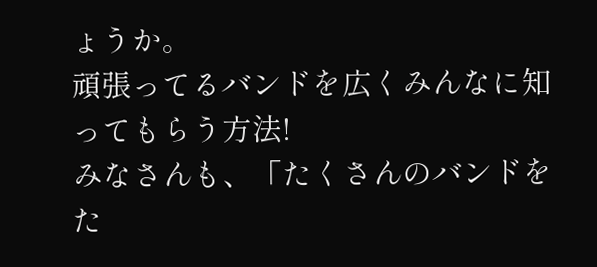ょうか。
頑張ってるバンドを広くみんなに知ってもらう方法!
みなさんも、「たくさんのバンドをた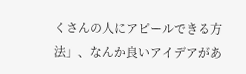くさんの人にアピールできる方法」、なんか良いアイデアがあ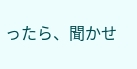ったら、聞かせ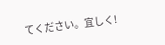てください。宜しく!